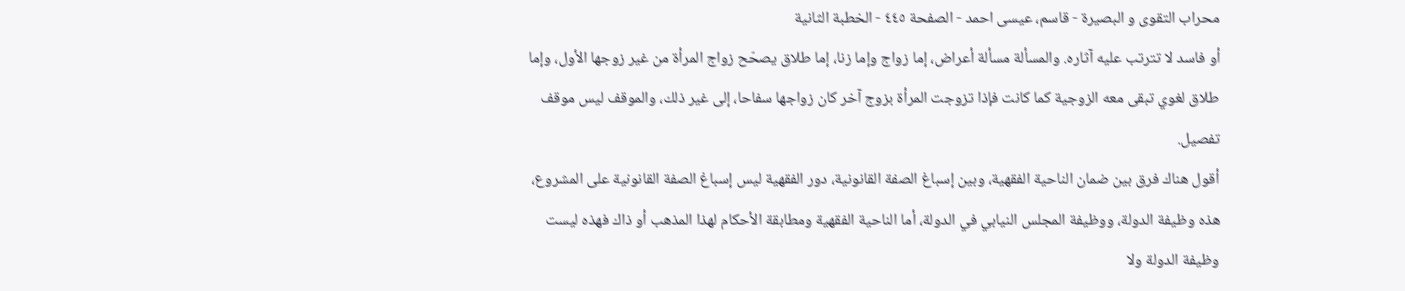محراب التقوى و البصيرة - قاسم، عيسى احمد - الصفحة ٤٤٥ - الخطبة الثانية
أو فاسد لا تترتب عليه آثاره. والمسألة مسألة أعراض، إما زواج وإما زنا، إما طلاق يصحّح زواج المرأة من غير زوجها الأول، وإما طلاق لغوي تبقى معه الزوجية كما كانت فإذا تزوجت المرأة بزوج آخر كان زواجها سفاحا، إلى غير ذلك، والموقف ليس موقف تفصيل.
أقول هناك فرق بين ضمان الناحية الفقهية، وبين إسباغ الصفة القانونية، دور الفقهية ليس إسباغ الصفة القانونية على المشروع، هذه وظيفة الدولة، ووظيفة المجلس النيابي في الدولة، أما الناحية الفقهية ومطابقة الأحكام لهذا المذهب أو ذاك فهذه ليست وظيفة الدولة ولا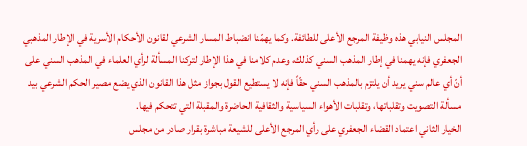المجلس النيابي هذه وظيفة المرجع الأعلى للطائفة. وكما يهمّنا انضباط المسار الشرعي لقانون الأحكام الأسرية في الإطار المذهبي الجعفري فإنه يهمنا في إطار المذهب السني كذلك، وعدم كلامنا في هذا الإطار لتركنا المسألة لرأي العلماء في المذهب السني على أنّ أي عالم سني يريد أن يلتزم بالمذهب السني حقّاً فإنه لا يستطيع القول بجواز مثل هذا القانون الذي يضع مصير الحكم الشرعي بيد مسألة التصويت وتقلباتها، وتقلبات الأهواء السياسية والثقافية الحاضرة والمقبلة التي تتحكم فيها.
الخيار الثاني اعتماد القضاء الجعفري على رأي المرجع الأعلى للشيعة مباشرة بقرار صادر من مجلس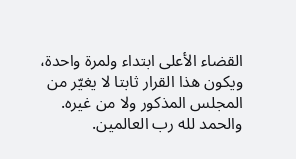القضاء الأعلى ابتداء ولمرة واحدة، ويكون هذا القرار ثابتا لا يغيّر من المجلس المذكور ولا من غيره.
والحمد لله رب العالمين.